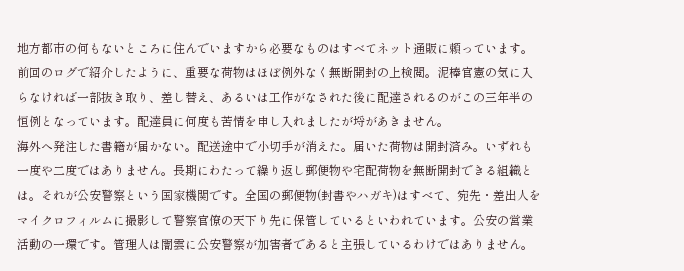地方都市の何もないところに住んでいますから必要なものはすべてネット通販に頼っています。前回のログで紹介したように、重要な荷物はほぼ例外なく無断開封の上検閲。泥棒官憲の気に入らなければ一部抜き取り、差し替え、あるいは工作がなされた後に配達されるのがこの三年半の恒例となっています。配達員に何度も苦情を申し入れましたが埒があきません。
海外へ発注した書籍が届かない。配送途中で小切手が消えた。届いた荷物は開封済み。いずれも一度や二度ではありません。長期にわたって繰り返し郵便物や宅配荷物を無断開封できる組織とは。それが公安警察という国家機関です。全国の郵便物(封書やハガキ)はすべて、宛先・差出人をマイクロフィルムに撮影して警察官僚の天下り先に保管しているといわれています。公安の営業活動の一環です。管理人は闇雲に公安警察が加害者であると主張しているわけではありません。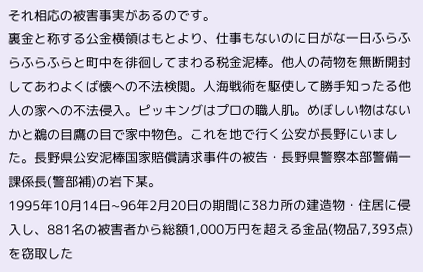それ相応の被害事実があるのです。
裏金と称する公金横領はもとより、仕事もないのに日がな一日ふらふらふらふらと町中を徘徊してまわる税金泥棒。他人の荷物を無断開封してあわよくば懐への不法検閲。人海戦術を駆使して勝手知ったる他人の家への不法侵入。ピッキングはプロの職人肌。めぼしい物はないかと鵜の目鷹の目で家中物色。これを地で行く公安が長野にいました。長野県公安泥棒国家賠償請求事件の被告・長野県警察本部警備一課係長(警部補)の岩下某。
1995年10月14日~96年2月20日の期間に38カ所の建造物・住居に侵入し、881名の被害者から総額1,000万円を超える金品(物品7,393点)を窃取した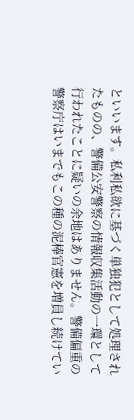といいます。私利私欲に基づく単独犯として処理されたものの、警備公安警察の情報収集活動の一環として行われたことに疑いの余地はありません。警備偏重の警察庁はいまでもこの種の泥棒官憲を増員し続けてい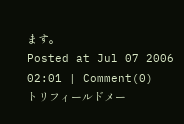ます。
Posted at Jul 07 2006 02:01 | Comment(0)
トリフィールドメー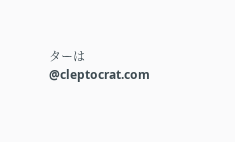ターは
@cleptocrat.com